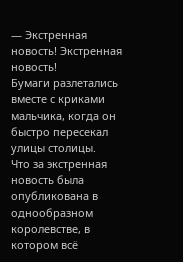— Экстренная новость! Экстренная новость!
Бумаги разлетались вместе с криками мальчика, когда он быстро пересекал улицы столицы.
Что за экстренная новость была опубликована в однообразном королевстве, в котором всё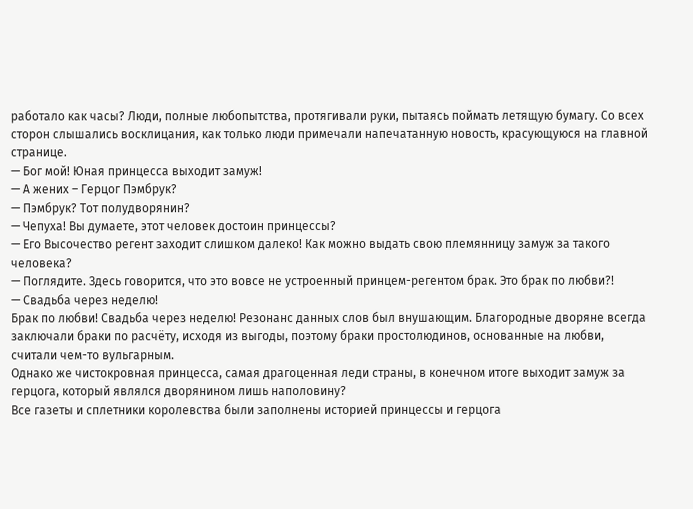работало как часы? Люди, полные любопытства, протягивали руки, пытаясь поймать летящую бумагу. Со всех сторон слышались восклицания, как только люди примечали напечатанную новость, красующуюся на главной странице.
— Бог мой! Юная принцесса выходит замуж!
— А жених – Герцог Пэмбрук?
— Пэмбрук? Тот полудворянин?
— Чепуха! Вы думаете, этот человек достоин принцессы?
— Его Высочество регент заходит слишком далеко! Как можно выдать свою племянницу замуж за такого человека?
— Поглядите. Здесь говорится, что это вовсе не устроенный принцем-регентом брак. Это брак по любви?!
— Свадьба через неделю!
Брак по любви! Свадьба через неделю! Резонанс данных слов был внушающим. Благородные дворяне всегда заключали браки по расчёту, исходя из выгоды, поэтому браки простолюдинов, основанные на любви, считали чем-то вульгарным.
Однако же чистокровная принцесса, самая драгоценная леди страны, в конечном итоге выходит замуж за герцога, который являлся дворянином лишь наполовину?
Все газеты и сплетники королевства были заполнены историей принцессы и герцога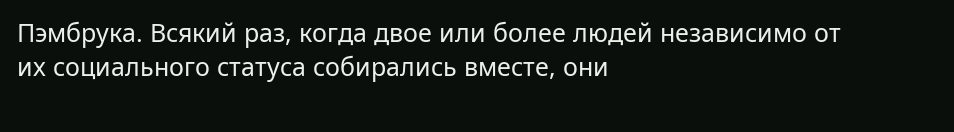Пэмбрука. Всякий раз, когда двое или более людей независимо от их социального статуса собирались вместе, они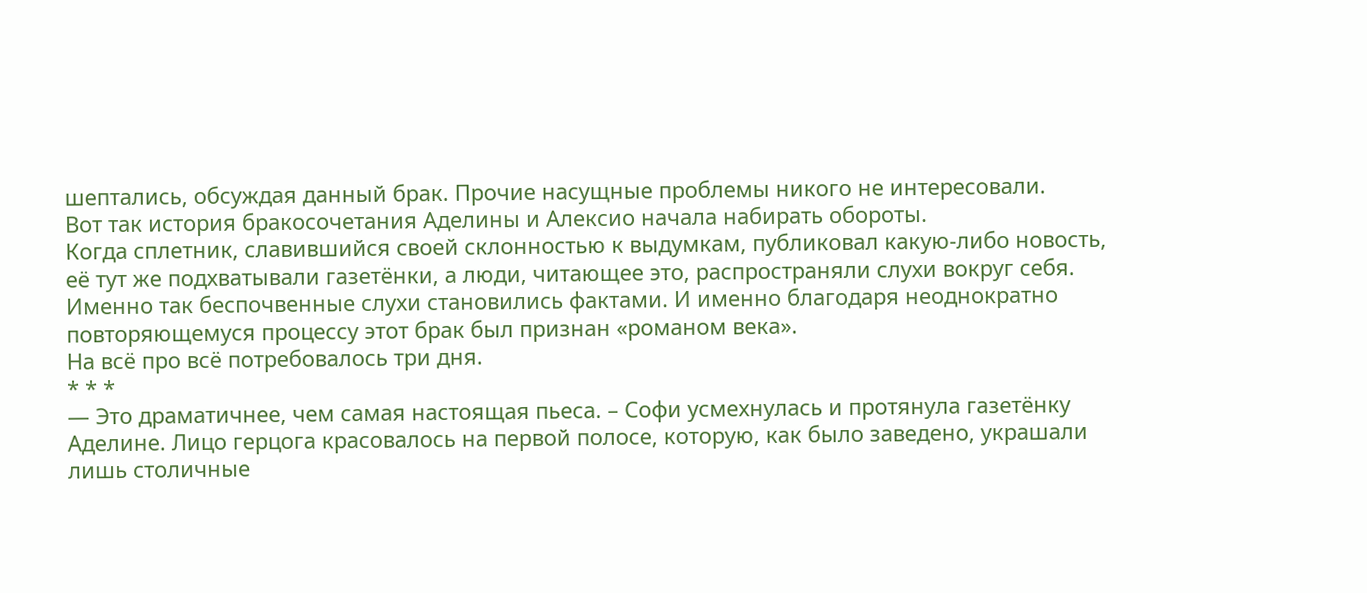шептались, обсуждая данный брак. Прочие насущные проблемы никого не интересовали.
Вот так история бракосочетания Аделины и Алексио начала набирать обороты.
Когда сплетник, славившийся своей склонностью к выдумкам, публиковал какую-либо новость, её тут же подхватывали газетёнки, а люди, читающее это, распространяли слухи вокруг себя.
Именно так беспочвенные слухи становились фактами. И именно благодаря неоднократно повторяющемуся процессу этот брак был признан «романом века».
На всё про всё потребовалось три дня.
* * *
— Это драматичнее, чем самая настоящая пьеса. – Софи усмехнулась и протянула газетёнку Аделине. Лицо герцога красовалось на первой полосе, которую, как было заведено, украшали лишь столичные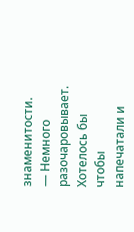знаменитости.
— Немного разочаровывает. Хотелось бы чтобы напечатали и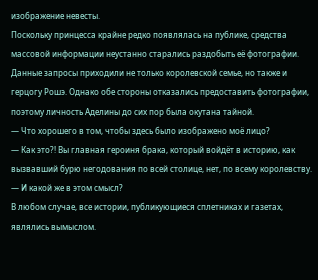изображение невесты.
Поскольку принцесса крайне редко появлялась на публике, средства массовой информации неустанно старались раздобыть её фотографии. Данные запросы приходили не только королевской семье, но также и герцогу Рошэ. Однако обе стороны отказались предоставить фотографии, поэтому личность Аделины до сих пор была окутана тайной.
— Что хорошего в том, чтобы здесь было изображено моё лицо?
— Как это?! Вы главная героиня брака, который войдёт в историю, как вызвавший бурю негодования по всей столице, нет, по всему королевству.
— И какой же в этом смысл?
В любом случае, все истории, публикующиеся сплетниках и газетах, являлись вымыслом.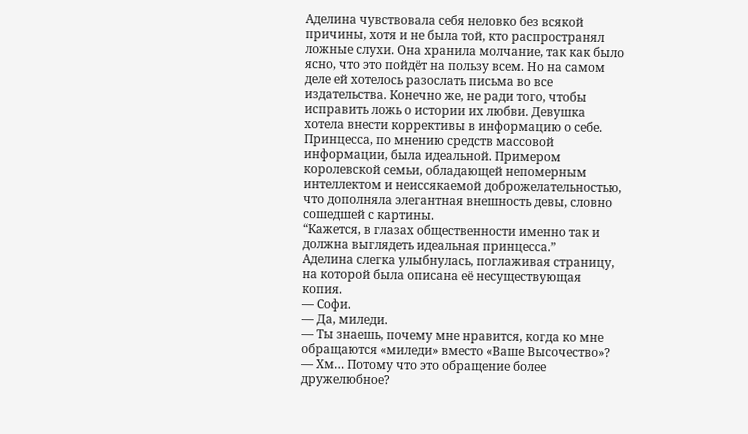Аделина чувствовала себя неловко без всякой причины, хотя и не была той, кто распространял ложные слухи. Она хранила молчание, так как было ясно, что это пойдёт на пользу всем. Но на самом деле ей хотелось разослать письма во все издательства. Конечно же, не ради того, чтобы исправить ложь о истории их любви. Девушка хотела внести коррективы в информацию о себе.
Принцесса, по мнению средств массовой информации, была идеальной. Примером королевской семьи, обладающей непомерным интеллектом и неиссякаемой доброжелательностью, что дополняла элегантная внешность девы, словно сошедшей с картины.
“Кажется, в глазах общественности именно так и должна выглядеть идеальная принцесса.”
Аделина слегка улыбнулась, поглаживая страницу, на которой была описана её несуществующая копия.
— Софи.
— Да, миледи.
— Ты знаешь, почему мне нравится, когда ко мне обращаются «миледи» вместо «Ваше Высочество»?
— Хм… Потому что это обращение более дружелюбное?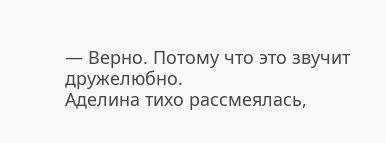— Верно. Потому что это звучит дружелюбно.
Аделина тихо рассмеялась,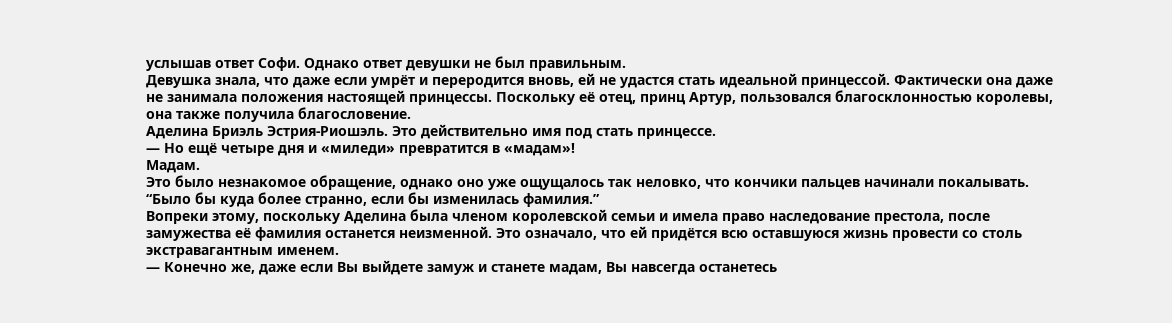услышав ответ Софи. Однако ответ девушки не был правильным.
Девушка знала, что даже если умрёт и переродится вновь, ей не удастся стать идеальной принцессой. Фактически она даже не занимала положения настоящей принцессы. Поскольку её отец, принц Артур, пользовался благосклонностью королевы, она также получила благословение.
Аделина Бриэль Эстрия-Риошэль. Это действительно имя под стать принцессе.
— Но ещё четыре дня и «миледи» превратится в «мадам»!
Мадам.
Это было незнакомое обращение, однако оно уже ощущалось так неловко, что кончики пальцев начинали покалывать.
“Было бы куда более странно, если бы изменилась фамилия.”
Вопреки этому, поскольку Аделина была членом королевской семьи и имела право наследование престола, после замужества её фамилия останется неизменной. Это означало, что ей придётся всю оставшуюся жизнь провести со столь экстравагантным именем.
— Конечно же, даже если Вы выйдете замуж и станете мадам, Вы навсегда останетесь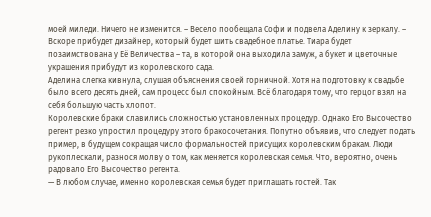моей миледи. Ничего не изменится. – Весело пообещала Софи и подвела Аделину к зеркалу. – Вскоре прибудет дизайнер, который будет шить свадебное платье. Тиара будет позаимствована у Её Величества – та, в которой она выходила замуж, а букет и цветочные украшения прибудут из королевского сада.
Аделина слегка кивнула, слушая объяснения своей горничной. Хотя на подготовку к свадьбе было всего десять дней, сам процесс был спокойным. Всё благодаря тому, что герцог взял на себя большую часть хлопот.
Королевские браки славились сложностью установленных процедур. Однако Его Высочество регент резко упростил процедуру этого бракосочетания. Попутно объявив, что следует подать пример, в будущем сокращая число формальностей присущих королевским бракам. Люди рукоплескали, разнося молву о том, как меняется королевская семья. Что, вероятно, очень радовало Его Высочество регента.
— В любом случае, именно королевская семья будет приглашать гостей. Так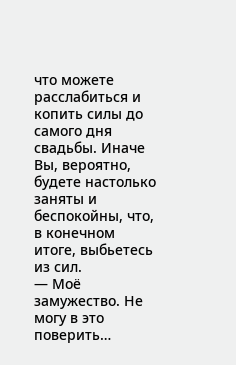что можете расслабиться и копить силы до самого дня свадьбы. Иначе Вы, вероятно, будете настолько заняты и беспокойны, что, в конечном итоге, выбьетесь из сил.
— Моё замужество. Не могу в это поверить…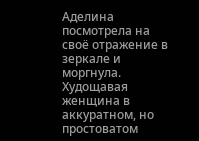Аделина посмотрела на своё отражение в зеркале и моргнула. Худощавая женщина в аккуратном, но простоватом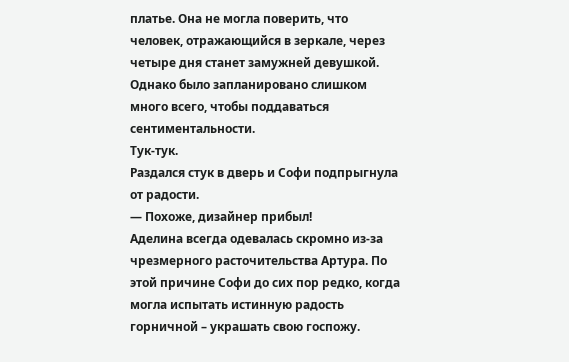платье. Она не могла поверить, что человек, отражающийся в зеркале, через четыре дня станет замужней девушкой. Однако было запланировано слишком много всего, чтобы поддаваться сентиментальности.
Тук-тук.
Раздался стук в дверь и Софи подпрыгнула от радости.
— Похоже, дизайнер прибыл!
Аделина всегда одевалась скромно из-за чрезмерного расточительства Артура. По этой причине Софи до сих пор редко, когда могла испытать истинную радость горничной – украшать свою госпожу.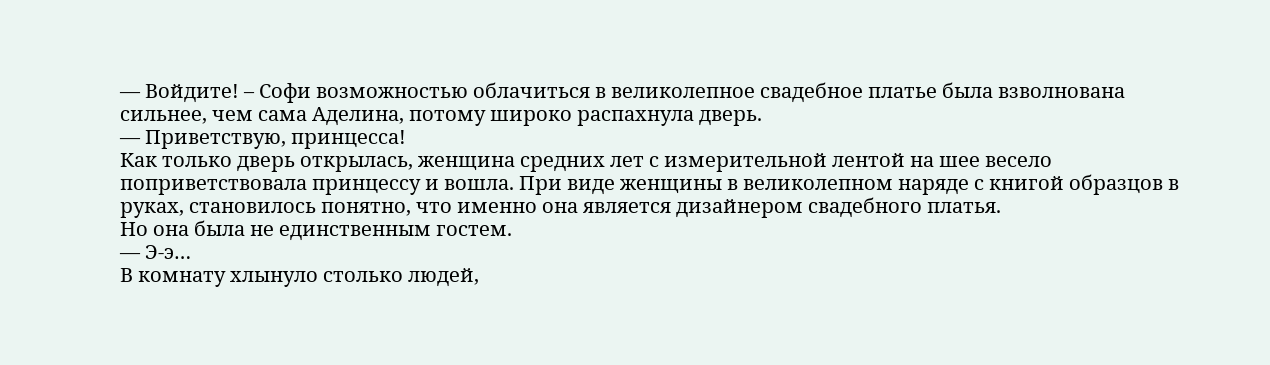— Войдите! – Софи возможностью облачиться в великолепное свадебное платье была взволнована сильнее, чем сама Аделина, потому широко распахнула дверь.
— Приветствую, принцесса!
Как только дверь открылась, женщина средних лет с измерительной лентой на шее весело поприветствовала принцессу и вошла. При виде женщины в великолепном наряде с книгой образцов в руках, становилось понятно, что именно она является дизайнером свадебного платья.
Но она была не единственным гостем.
— Э-э…
В комнату хлынуло столько людей,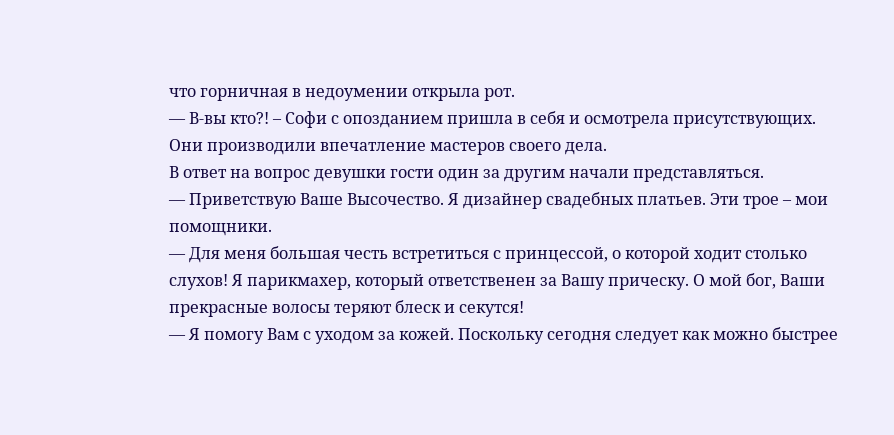что горничная в недоумении открыла рот.
— В-вы кто?! – Софи с опозданием пришла в себя и осмотрела присутствующих. Они производили впечатление мастеров своего дела.
В ответ на вопрос девушки гости один за другим начали представляться.
— Приветствую Ваше Высочество. Я дизайнер свадебных платьев. Эти трое – мои помощники.
— Для меня большая честь встретиться с принцессой, о которой ходит столько слухов! Я парикмахер, который ответственен за Вашу прическу. О мой бог, Ваши прекрасные волосы теряют блеск и секутся!
— Я помогу Вам с уходом за кожей. Поскольку сегодня следует как можно быстрее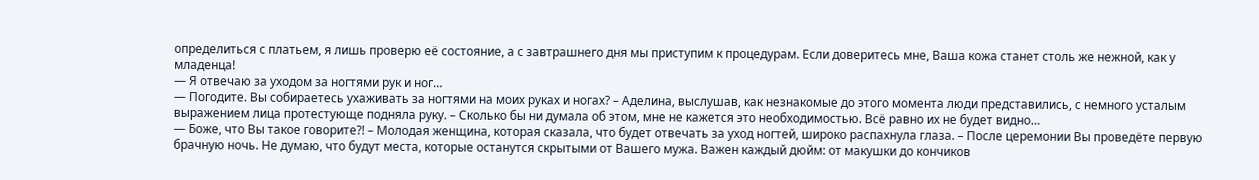определиться с платьем, я лишь проверю её состояние, а с завтрашнего дня мы приступим к процедурам. Если доверитесь мне, Ваша кожа станет столь же нежной, как у младенца!
— Я отвечаю за уходом за ногтями рук и ног…
— Погодите. Вы собираетесь ухаживать за ногтями на моих руках и ногах? – Аделина, выслушав, как незнакомые до этого момента люди представились, с немного усталым выражением лица протестующе подняла руку. – Сколько бы ни думала об этом, мне не кажется это необходимостью. Всё равно их не будет видно…
— Боже, что Вы такое говорите?! – Молодая женщина, которая сказала, что будет отвечать за уход ногтей, широко распахнула глаза. – После церемонии Вы проведёте первую брачную ночь. Не думаю, что будут места, которые останутся скрытыми от Вашего мужа. Важен каждый дюйм: от макушки до кончиков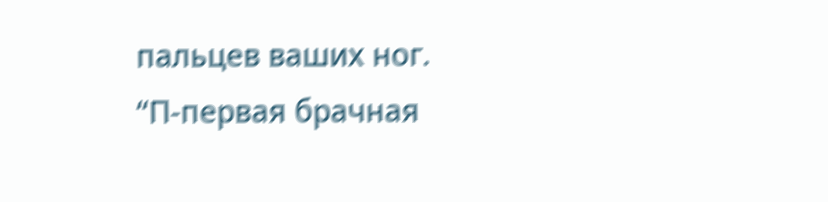пальцев ваших ног.
“П-первая брачная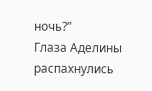ночь?”
Глаза Аделины распахнулись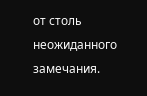от столь неожиданного замечания.